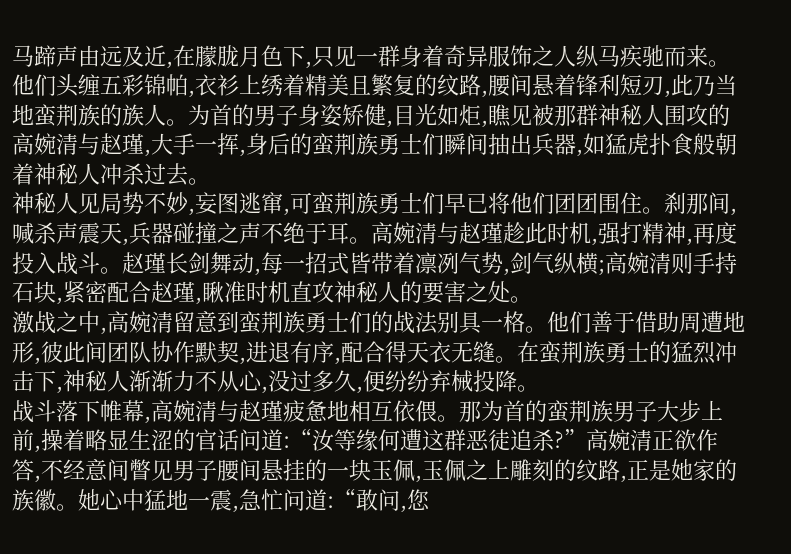马蹄声由远及近,在朦胧月色下,只见一群身着奇异服饰之人纵马疾驰而来。他们头缠五彩锦帕,衣衫上绣着精美且繁复的纹路,腰间悬着锋利短刃,此乃当地蛮荆族的族人。为首的男子身姿矫健,目光如炬,瞧见被那群神秘人围攻的高婉清与赵瑾,大手一挥,身后的蛮荆族勇士们瞬间抽出兵器,如猛虎扑食般朝着神秘人冲杀过去。
神秘人见局势不妙,妄图逃窜,可蛮荆族勇士们早已将他们团团围住。刹那间,喊杀声震天,兵器碰撞之声不绝于耳。高婉清与赵瑾趁此时机,强打精神,再度投入战斗。赵瑾长剑舞动,每一招式皆带着凛冽气势,剑气纵横;高婉清则手持石块,紧密配合赵瑾,瞅准时机直攻神秘人的要害之处。
激战之中,高婉清留意到蛮荆族勇士们的战法别具一格。他们善于借助周遭地形,彼此间团队协作默契,进退有序,配合得天衣无缝。在蛮荆族勇士的猛烈冲击下,神秘人渐渐力不从心,没过多久,便纷纷弃械投降。
战斗落下帷幕,高婉清与赵瑾疲惫地相互依偎。那为首的蛮荆族男子大步上前,操着略显生涩的官话问道:“汝等缘何遭这群恶徒追杀?”高婉清正欲作答,不经意间瞥见男子腰间悬挂的一块玉佩,玉佩之上雕刻的纹路,正是她家的族徽。她心中猛地一震,急忙问道:“敢问,您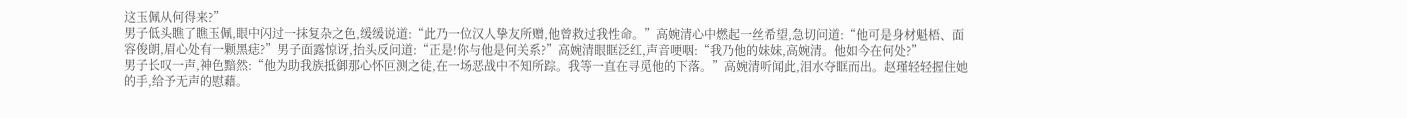这玉佩从何得来?”
男子低头瞧了瞧玉佩,眼中闪过一抹复杂之色,缓缓说道:“此乃一位汉人挚友所赠,他曾救过我性命。”高婉清心中燃起一丝希望,急切问道:“他可是身材魁梧、面容俊朗,眉心处有一颗黑痣?”男子面露惊讶,抬头反问道:“正是!你与他是何关系?”高婉清眼眶泛红,声音哽咽:“我乃他的妹妹,高婉清。他如今在何处?”
男子长叹一声,神色黯然:“他为助我族抵御那心怀叵测之徒,在一场恶战中不知所踪。我等一直在寻觅他的下落。”高婉清听闻此,泪水夺眶而出。赵瑾轻轻握住她的手,给予无声的慰藉。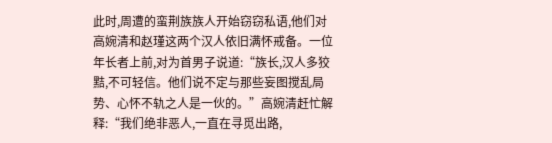此时,周遭的蛮荆族族人开始窃窃私语,他们对高婉清和赵瑾这两个汉人依旧满怀戒备。一位年长者上前,对为首男子说道:“族长,汉人多狡黠,不可轻信。他们说不定与那些妄图搅乱局势、心怀不轨之人是一伙的。”高婉清赶忙解释:“我们绝非恶人,一直在寻觅出路,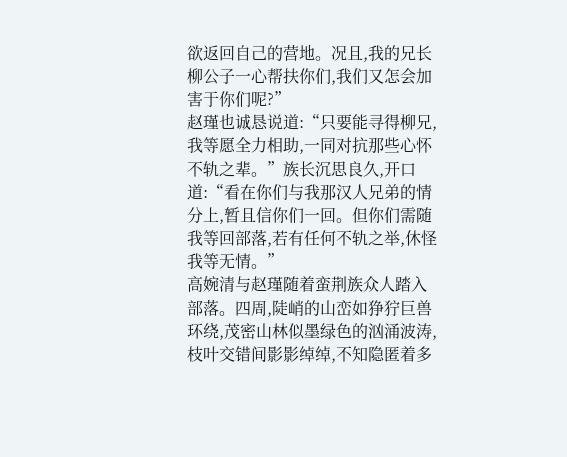欲返回自己的营地。况且,我的兄长柳公子一心帮扶你们,我们又怎会加害于你们呢?”
赵瑾也诚恳说道:“只要能寻得柳兄,我等愿全力相助,一同对抗那些心怀不轨之辈。”族长沉思良久,开口道:“看在你们与我那汉人兄弟的情分上,暂且信你们一回。但你们需随我等回部落,若有任何不轨之举,休怪我等无情。”
高婉清与赵瑾随着蛮荆族众人踏入部落。四周,陡峭的山峦如狰狞巨兽环绕,茂密山林似墨绿色的汹涌波涛,枝叶交错间影影绰绰,不知隐匿着多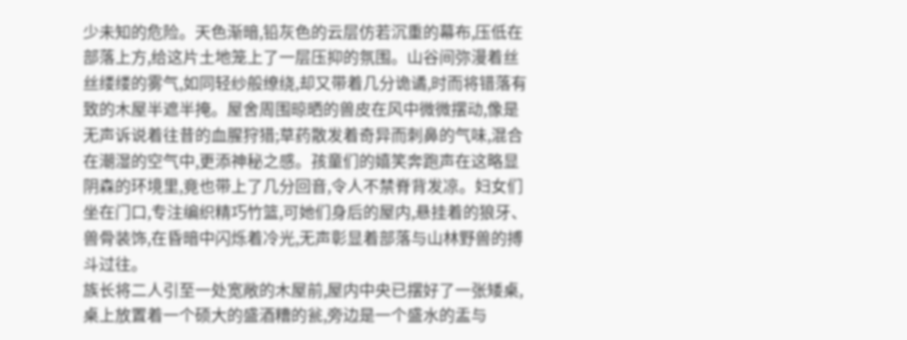少未知的危险。天色渐暗,铅灰色的云层仿若沉重的幕布,压低在部落上方,给这片土地笼上了一层压抑的氛围。山谷间弥漫着丝丝缕缕的雾气,如同轻纱般缭绕,却又带着几分诡谲,时而将错落有致的木屋半遮半掩。屋舍周围晾晒的兽皮在风中微微摆动,像是无声诉说着往昔的血腥狩猎;草药散发着奇异而刺鼻的气味,混合在潮湿的空气中,更添神秘之感。孩童们的嬉笑奔跑声在这略显阴森的环境里,竟也带上了几分回音,令人不禁脊背发凉。妇女们坐在门口,专注编织精巧竹篮,可她们身后的屋内,悬挂着的狼牙、兽骨装饰,在昏暗中闪烁着冷光,无声彰显着部落与山林野兽的搏斗过往。
族长将二人引至一处宽敞的木屋前,屋内中央已摆好了一张矮桌,桌上放置着一个硕大的盛酒糟的瓮,旁边是一个盛水的盂与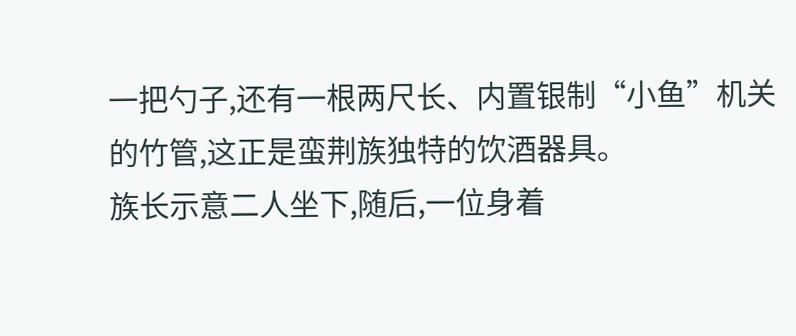一把勺子,还有一根两尺长、内置银制“小鱼”机关的竹管,这正是蛮荆族独特的饮酒器具。
族长示意二人坐下,随后,一位身着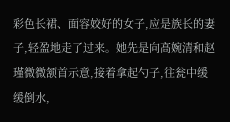彩色长裙、面容姣好的女子,应是族长的妻子,轻盈地走了过来。她先是向高婉清和赵瑾微微颔首示意,接着拿起勺子,往瓮中缓缓倒水,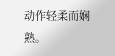动作轻柔而娴熟。